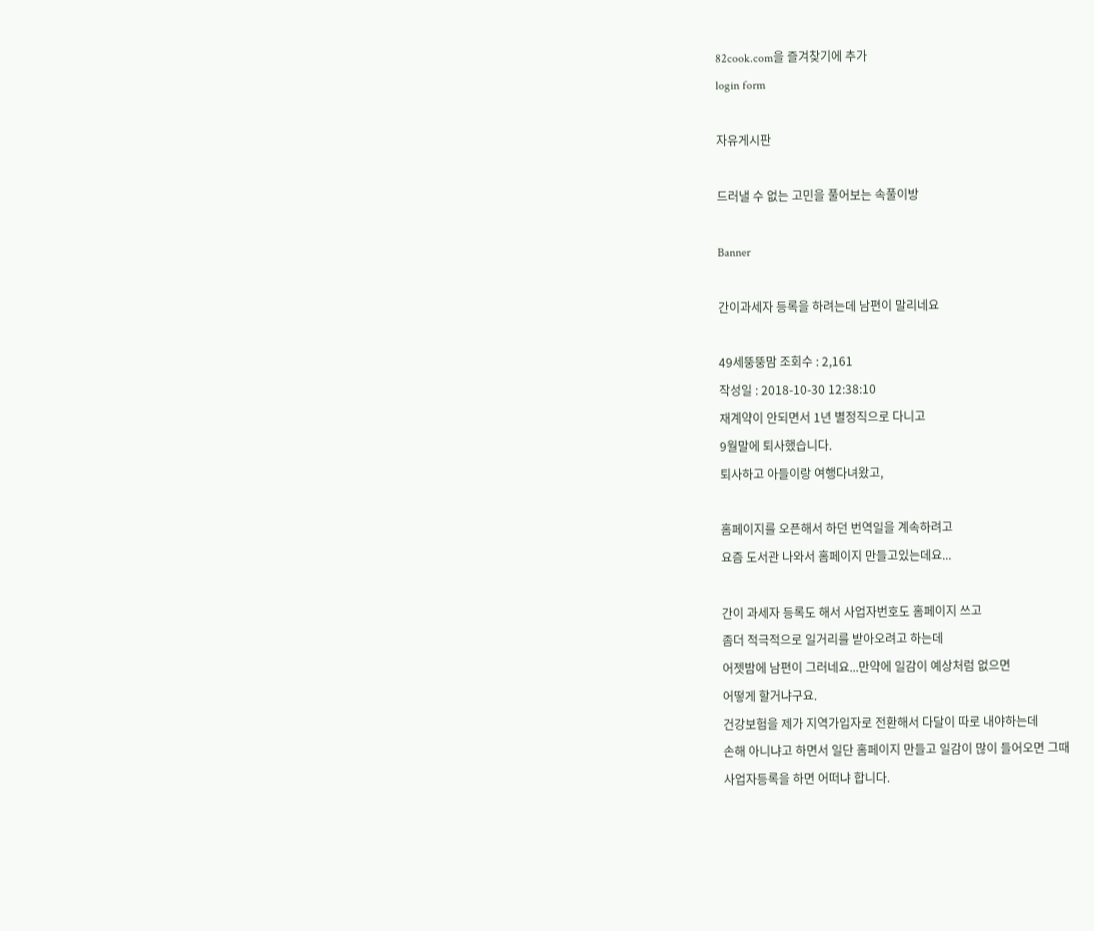82cook.com을 즐겨찾기에 추가
login form

자유게시판

드러낼 수 없는 고민을 풀어보는 속풀이방

Banner

간이과세자 등록을 하려는데 남편이 말리네요

49세뚱뚱맘 조회수 : 2,161
작성일 : 2018-10-30 12:38:10
재계약이 안되면서 1년 별정직으로 다니고
9월말에 퇴사했습니다.
퇴사하고 아들이랑 여행다녀왔고,

홈페이지를 오픈해서 하던 번역일을 계속하려고
요즘 도서관 나와서 홈페이지 만들고있는데요...

간이 과세자 등록도 해서 사업자번호도 홈페이지 쓰고
좀더 적극적으로 일거리를 받아오려고 하는데
어젯밤에 남편이 그러네요...만약에 일감이 예상처럼 없으면
어떻게 할거냐구요.
건강보험을 제가 지역가입자로 전환해서 다달이 따로 내야하는데
손해 아니냐고 하면서 일단 홈페이지 만들고 일감이 많이 들어오면 그때
사업자등록을 하면 어떠냐 합니다.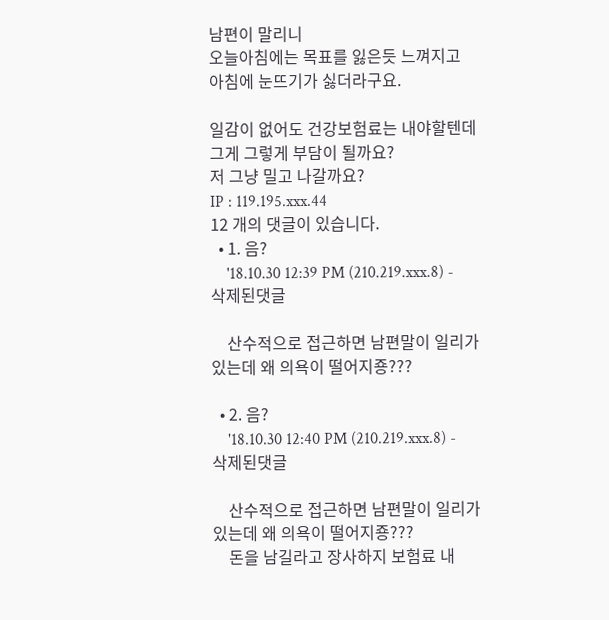남편이 말리니
오늘아침에는 목표를 잃은듯 느껴지고
아침에 눈뜨기가 싫더라구요.

일감이 없어도 건강보험료는 내야할텐데
그게 그렇게 부담이 될까요?
저 그냥 밀고 나갈까요?
IP : 119.195.xxx.44
12 개의 댓글이 있습니다.
  • 1. 음?
    '18.10.30 12:39 PM (210.219.xxx.8) - 삭제된댓글

    산수적으로 접근하면 남편말이 일리가 있는데 왜 의욕이 떨어지죵???

  • 2. 음?
    '18.10.30 12:40 PM (210.219.xxx.8) - 삭제된댓글

    산수적으로 접근하면 남편말이 일리가 있는데 왜 의욕이 떨어지죵???
    돈을 남길라고 장사하지 보험료 내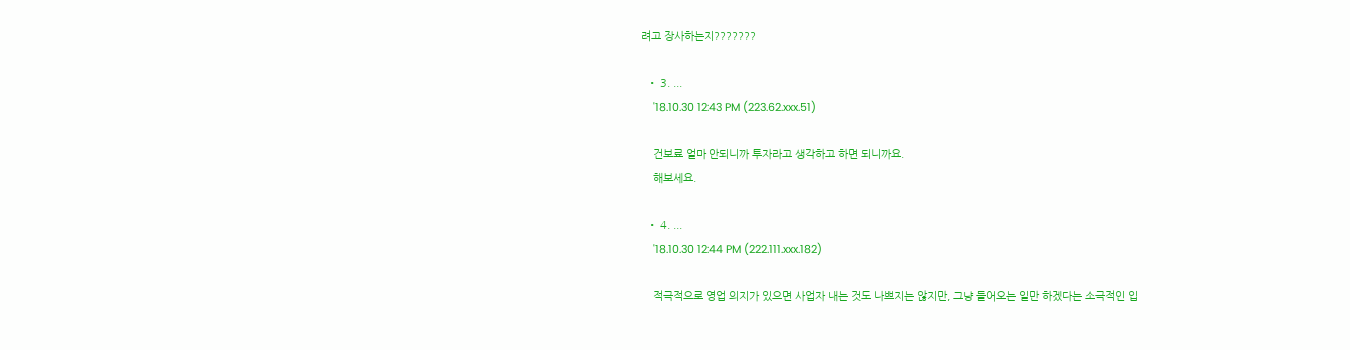려고 장사하는지???????

  • 3. ...
    '18.10.30 12:43 PM (223.62.xxx.51)

    건보료 얼마 안되니까 투자라고 생각하고 하면 되니까요.
    해보세요.

  • 4. ...
    '18.10.30 12:44 PM (222.111.xxx.182)

    적극적으로 영업 의지가 있으면 사업자 내는 것도 나쁘지는 않지만, 그냥 들어오는 일만 하겠다는 소극적인 입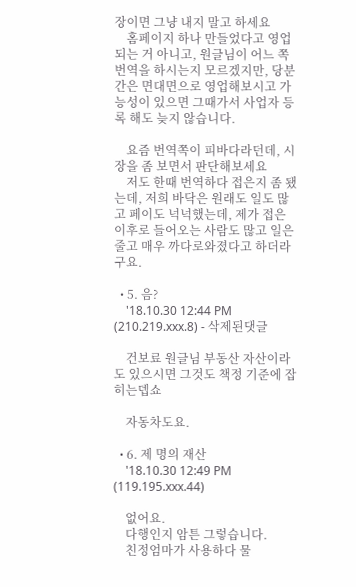장이면 그냥 내지 말고 하세요
    홈페이지 하나 만들었다고 영업되는 거 아니고, 원글님이 어느 쪽 번역을 하시는지 모르겠지만, 당분간은 면대면으로 영업해보시고 가능성이 있으면 그때가서 사업자 등록 해도 늦지 않습니다.

    요즘 번역쪽이 피바다라던데, 시장을 좀 보면서 판단해보세요
    저도 한때 번역하다 접은지 좀 됐는데, 저희 바닥은 원래도 일도 많고 페이도 넉넉했는데, 제가 접은 이후로 들어오는 사람도 많고 일은 줄고 매우 까다로와졌다고 하더라구요.

  • 5. 음?
    '18.10.30 12:44 PM (210.219.xxx.8) - 삭제된댓글

    건보료 원글님 부동산 자산이라도 있으시면 그것도 책정 기준에 잡히는뎁쇼

    자동차도요.

  • 6. 제 명의 재산
    '18.10.30 12:49 PM (119.195.xxx.44)

    없어요.
    다행인지 암튼 그렇습니다.
    친정엄마가 사용하다 물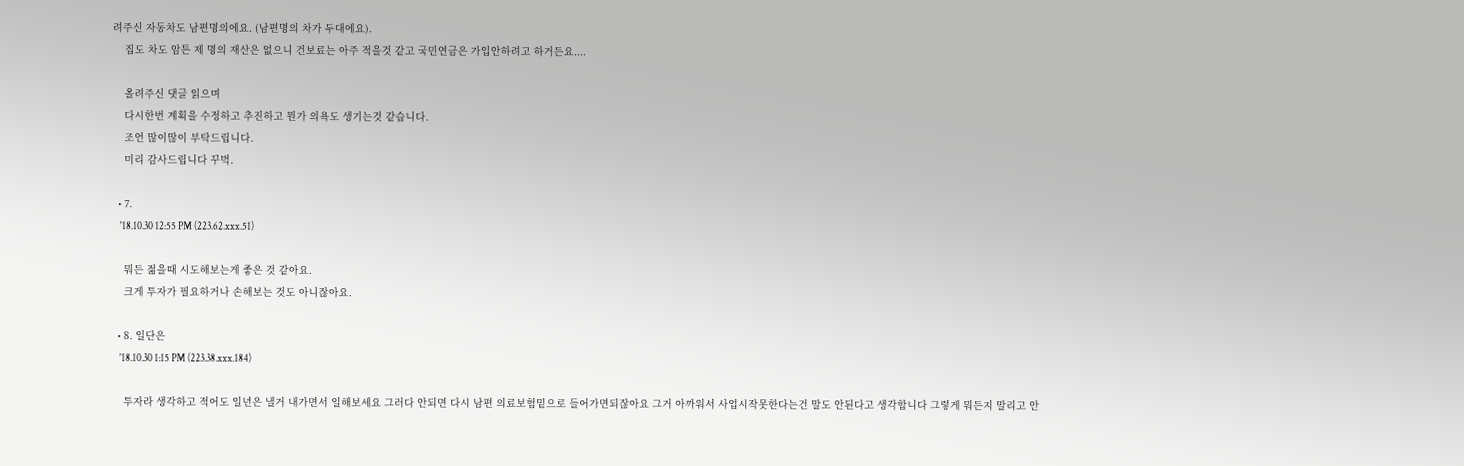려주신 자동차도 남편명의에요. (남편명의 차가 두대에요).
    집도 차도 암튼 제 명의 재산은 없으니 건보료는 아주 적을것 같고 국민연금은 가입안하려고 하거든요....

    올려주신 댓글 읽으며
    다시한번 계획을 수정하고 추진하고 뭔가 의욕도 생기는것 같습니다.
    조언 많이많이 부탁드립니다.
    미리 감사드립니다 꾸벅.

  • 7.
    '18.10.30 12:55 PM (223.62.xxx.51)

    뭐든 젊을때 시도해보는게 좋은 것 같아요.
    크게 투자가 필요하거나 손해보는 것도 아니잖아요.

  • 8. 일단은
    '18.10.30 1:15 PM (223.38.xxx.184)

    투자라 생각하고 적어도 일년은 낼거 내가면서 일해보세요 그러다 안되면 다시 남편 의료보험밑으로 들어가면되잖아요 그거 아까워서 사업시작못한다는건 말도 안된다고 생각합니다 그렇게 뭐든지 말리고 안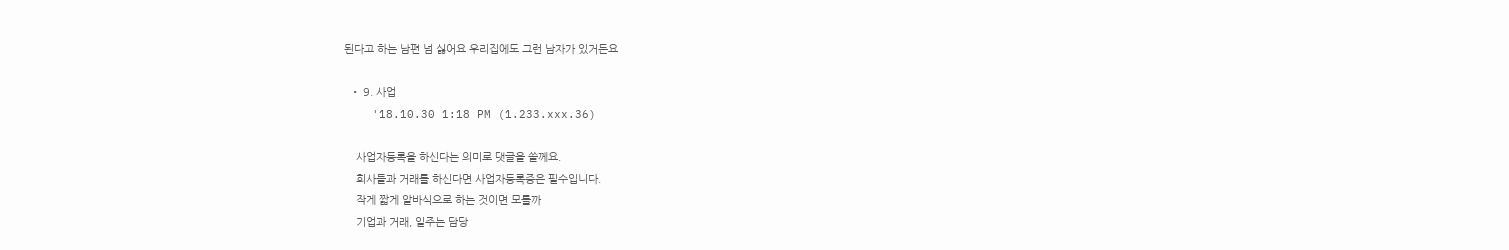된다고 하는 남편 넘 싫어요 우리집에도 그런 남자가 있거든요

  • 9. 사업
    '18.10.30 1:18 PM (1.233.xxx.36)

    사업자등록을 하신다는 의미로 댓글을 쓸께요.
    회사들과 거래를 하신다면 사업자등록증은 필수입니다.
    작게 짧게 알바식으로 하는 것이면 모를까
    기업과 거래, 일주는 담당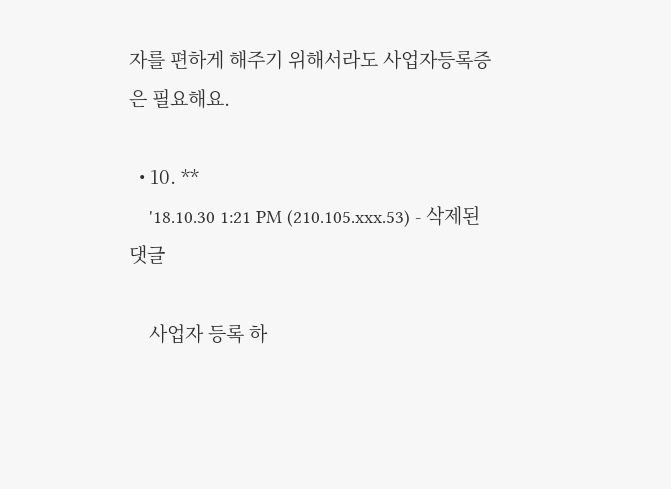자를 편하게 해주기 위해서라도 사업자등록증은 필요해요.

  • 10. **
    '18.10.30 1:21 PM (210.105.xxx.53) - 삭제된댓글

    사업자 등록 하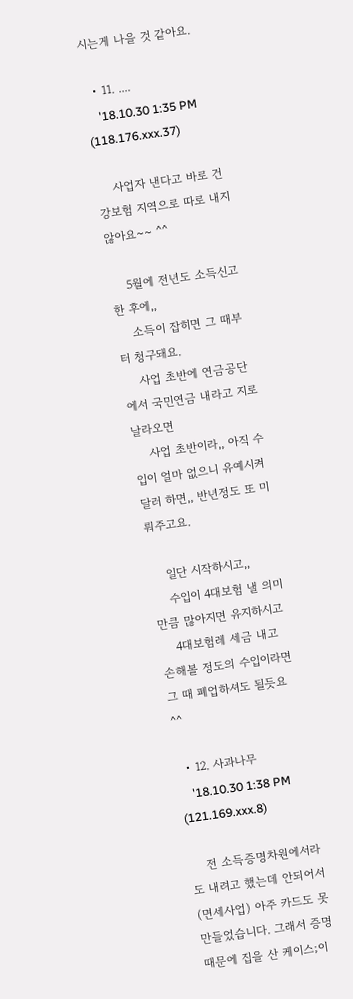시는게 나을 것 같아요.

  • 11. ....
    '18.10.30 1:35 PM (118.176.xxx.37)

    사업자 낸다고 바로 건강보험 지역으로 따로 내지 않아요~~ ^^

    5월에 전년도 소득신고 한 후에,,
    소득이 잡히면 그 때부터 청구돼요.
    사업 초반에 연금공단에서 국민연금 내라고 지로 날라오면
    사업 초반이라,, 아직 수입이 얼마 없으니 유예시켜달러 하면,, 반년정도 또 미뤄주고요.

    일단 시작하시고,,
    수입이 4대보험 낼 의미만큼 많아지면 유지하시고
    4대보험레 세금 내고 손해볼 정도의 수입이라면 그 때 폐업하셔도 될듯요 ^^

  • 12. 사과나무
    '18.10.30 1:38 PM (121.169.xxx.8)

    전 소득증명차원에서라도 내려고 했는데 안되어서(면세사업) 아주 카드도 못만들었습니다. 그래서 증명때문에 집을 산 케이스;이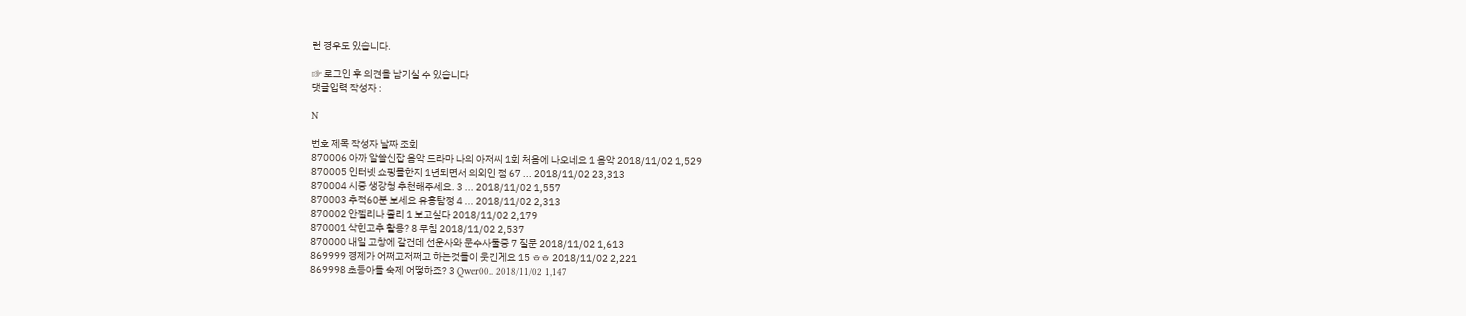런 경우도 있습니다.

☞ 로그인 후 의견을 남기실 수 있습니다
댓글입력 작성자 :

N

번호 제목 작성자 날짜 조회
870006 아까 알쓸신잡 음악 드라마 나의 아저씨 1회 처음에 나오네요 1 음악 2018/11/02 1,529
870005 인터넷 쇼핑몰한지 1년되면서 의외인 점 67 ... 2018/11/02 23,313
870004 시중 생강청 추천해주세요. 3 ... 2018/11/02 1,557
870003 추적60분 보세요 유흥탐정 4 ... 2018/11/02 2,313
870002 안젤리나 졸리 1 보고싶다 2018/11/02 2,179
870001 삭힌고추 활용? 8 무침 2018/11/02 2,537
870000 내일 고창에 갈건데 선운사와 문수사둘중 7 질문 2018/11/02 1,613
869999 경제가 어쩌고저쩌고 하는것들이 웃긴게요 15 ㅎㅎ 2018/11/02 2,221
869998 초등아들 숙제 어떻하죠? 3 Qwer00.. 2018/11/02 1,147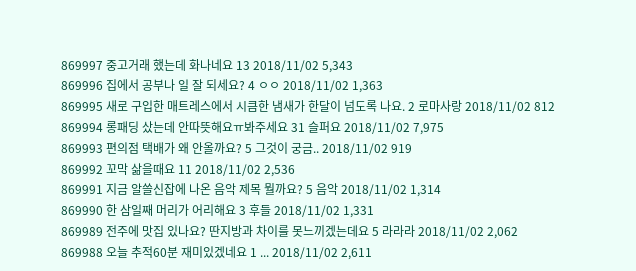869997 중고거래 했는데 화나네요 13 2018/11/02 5,343
869996 집에서 공부나 일 잘 되세요? 4 ㅇㅇ 2018/11/02 1,363
869995 새로 구입한 매트레스에서 시큼한 냄새가 한달이 넘도록 나요. 2 로마사랑 2018/11/02 812
869994 롱패딩 샀는데 안따뜻해요ㅠ봐주세요 31 슬퍼요 2018/11/02 7,975
869993 편의점 택배가 왜 안올까요? 5 그것이 궁금.. 2018/11/02 919
869992 꼬막 삶을때요 11 2018/11/02 2,536
869991 지금 알쓸신잡에 나온 음악 제목 뭘까요? 5 음악 2018/11/02 1,314
869990 한 삼일째 머리가 어리해요 3 후들 2018/11/02 1,331
869989 전주에 맛집 있나요? 딴지방과 차이를 못느끼겠는데요 5 라라라 2018/11/02 2,062
869988 오늘 추적60분 재미있겠네요 1 ... 2018/11/02 2,611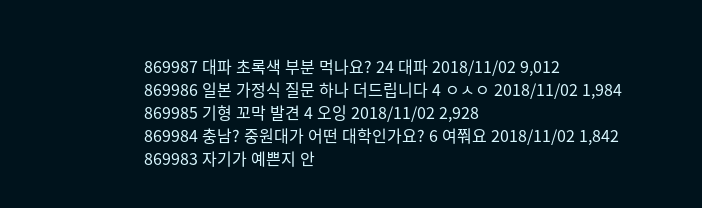869987 대파 초록색 부분 먹나요? 24 대파 2018/11/02 9,012
869986 일본 가정식 질문 하나 더드립니다 4 ㅇㅅㅇ 2018/11/02 1,984
869985 기형 꼬막 발견 4 오잉 2018/11/02 2,928
869984 충남? 중원대가 어떤 대학인가요? 6 여쭤요 2018/11/02 1,842
869983 자기가 예쁜지 안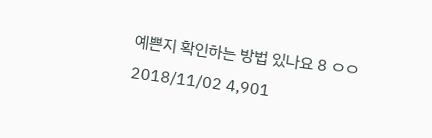예쁜지 확인하는 방법 있나요 8 ㅇㅇ 2018/11/02 4,901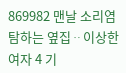869982 맨날 소리염탐하는 옆집ᆢ이상한여자 4 기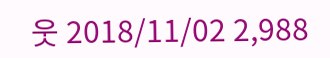웃 2018/11/02 2,988